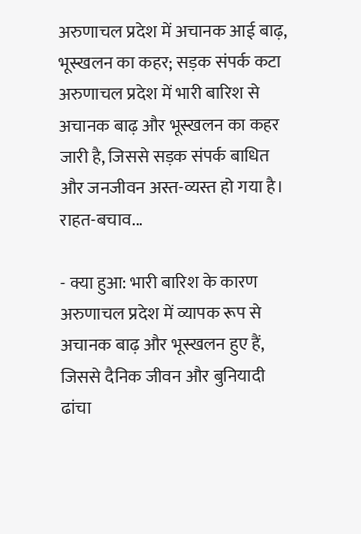अरुणाचल प्रदेश में अचानक आई बाढ़, भूस्खलन का कहर; सड़क संपर्क कटा
अरुणाचल प्रदेश में भारी बारिश से अचानक बाढ़ और भूस्खलन का कहर जारी है, जिससे सड़क संपर्क बाधित और जनजीवन अस्त-व्यस्त हो गया है। राहत-बचाव...

- क्या हुआ: भारी बारिश के कारण अरुणाचल प्रदेश में व्यापक रूप से अचानक बाढ़ और भूस्खलन हुए हैं, जिससे दैनिक जीवन और बुनियादी ढांचा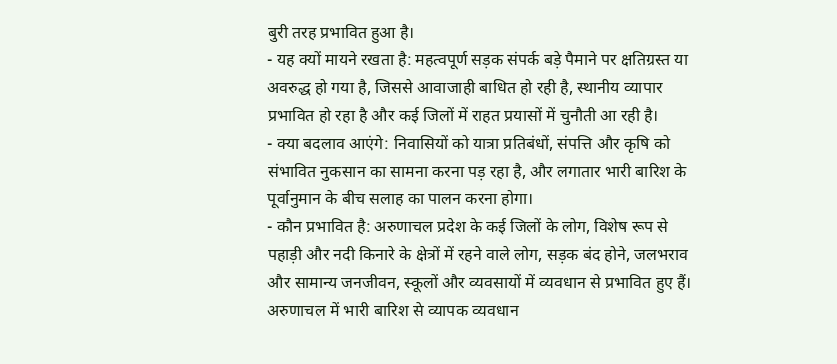बुरी तरह प्रभावित हुआ है।
- यह क्यों मायने रखता है: महत्वपूर्ण सड़क संपर्क बड़े पैमाने पर क्षतिग्रस्त या अवरुद्ध हो गया है, जिससे आवाजाही बाधित हो रही है, स्थानीय व्यापार प्रभावित हो रहा है और कई जिलों में राहत प्रयासों में चुनौती आ रही है।
- क्या बदलाव आएंगे: निवासियों को यात्रा प्रतिबंधों, संपत्ति और कृषि को संभावित नुकसान का सामना करना पड़ रहा है, और लगातार भारी बारिश के पूर्वानुमान के बीच सलाह का पालन करना होगा।
- कौन प्रभावित है: अरुणाचल प्रदेश के कई जिलों के लोग, विशेष रूप से पहाड़ी और नदी किनारे के क्षेत्रों में रहने वाले लोग, सड़क बंद होने, जलभराव और सामान्य जनजीवन, स्कूलों और व्यवसायों में व्यवधान से प्रभावित हुए हैं।
अरुणाचल में भारी बारिश से व्यापक व्यवधान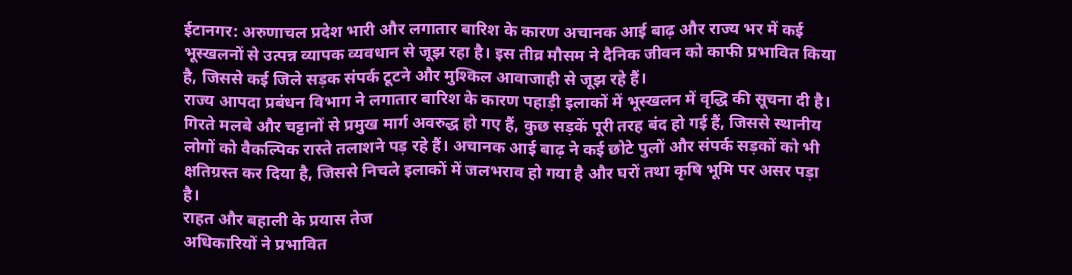ईटानगर: अरुणाचल प्रदेश भारी और लगातार बारिश के कारण अचानक आई बाढ़ और राज्य भर में कई भूस्खलनों से उत्पन्न व्यापक व्यवधान से जूझ रहा है। इस तीव्र मौसम ने दैनिक जीवन को काफी प्रभावित किया है, जिससे कई जिले सड़क संपर्क टूटने और मुश्किल आवाजाही से जूझ रहे हैं।
राज्य आपदा प्रबंधन विभाग ने लगातार बारिश के कारण पहाड़ी इलाकों में भूस्खलन में वृद्धि की सूचना दी है। गिरते मलबे और चट्टानों से प्रमुख मार्ग अवरुद्ध हो गए हैं, कुछ सड़कें पूरी तरह बंद हो गई हैं, जिससे स्थानीय लोगों को वैकल्पिक रास्ते तलाशने पड़ रहे हैं। अचानक आई बाढ़ ने कई छोटे पुलों और संपर्क सड़कों को भी क्षतिग्रस्त कर दिया है, जिससे निचले इलाकों में जलभराव हो गया है और घरों तथा कृषि भूमि पर असर पड़ा है।
राहत और बहाली के प्रयास तेज
अधिकारियों ने प्रभावित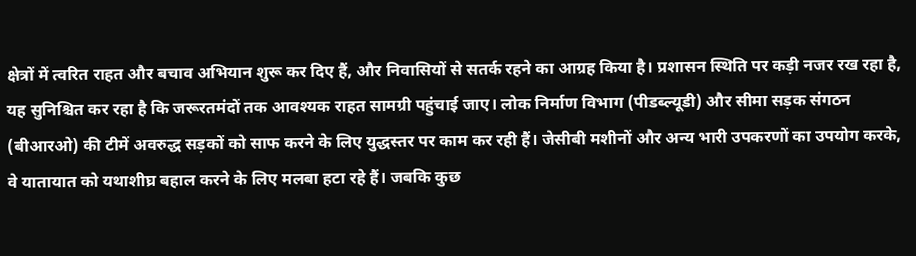क्षेत्रों में त्वरित राहत और बचाव अभियान शुरू कर दिए हैं, और निवासियों से सतर्क रहने का आग्रह किया है। प्रशासन स्थिति पर कड़ी नजर रख रहा है, यह सुनिश्चित कर रहा है कि जरूरतमंदों तक आवश्यक राहत सामग्री पहुंचाई जाए। लोक निर्माण विभाग (पीडब्ल्यूडी) और सीमा सड़क संगठन (बीआरओ) की टीमें अवरुद्ध सड़कों को साफ करने के लिए युद्धस्तर पर काम कर रही हैं। जेसीबी मशीनों और अन्य भारी उपकरणों का उपयोग करके, वे यातायात को यथाशीघ्र बहाल करने के लिए मलबा हटा रहे हैं। जबकि कुछ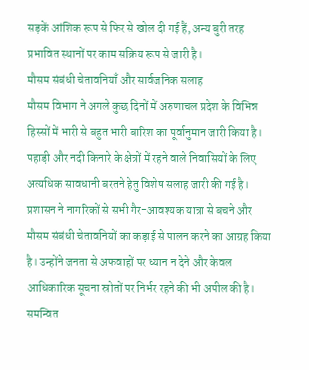सड़कें आंशिक रूप से फिर से खोल दी गई हैं, अन्य बुरी तरह प्रभावित स्थानों पर काम सक्रिय रूप से जारी है।
मौसम संबंधी चेतावनियाँ और सार्वजनिक सलाह
मौसम विभाग ने अगले कुछ दिनों में अरुणाचल प्रदेश के विभिन्न हिस्सों में भारी से बहुत भारी बारिश का पूर्वानुमान जारी किया है। पहाड़ी और नदी किनारे के क्षेत्रों में रहने वाले निवासियों के लिए अत्यधिक सावधानी बरतने हेतु विशेष सलाह जारी की गई है। प्रशासन ने नागरिकों से सभी गैर-आवश्यक यात्रा से बचने और मौसम संबंधी चेतावनियों का कड़ाई से पालन करने का आग्रह किया है। उन्होंने जनता से अफवाहों पर ध्यान न देने और केवल आधिकारिक सूचना स्रोतों पर निर्भर रहने की भी अपील की है।
समन्वित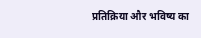प्रतिक्रिया और भविष्य का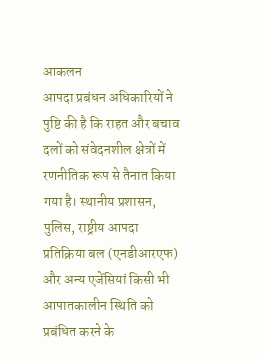आकलन
आपदा प्रबंधन अधिकारियों ने पुष्टि की है कि राहत और बचाव दलों को संवेदनशील क्षेत्रों में रणनीतिक रूप से तैनात किया गया है। स्थानीय प्रशासन, पुलिस, राष्ट्रीय आपदा प्रतिक्रिया बल (एनडीआरएफ) और अन्य एजेंसियां किसी भी आपातकालीन स्थिति को प्रबंधित करने के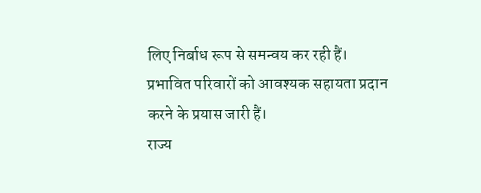लिए निर्बाध रूप से समन्वय कर रही हैं। प्रभावित परिवारों को आवश्यक सहायता प्रदान करने के प्रयास जारी हैं।
राज्य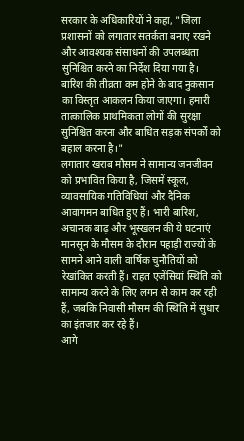सरकार के अधिकारियों ने कहा, "जिला प्रशासनों को लगातार सतर्कता बनाए रखने और आवश्यक संसाधनों की उपलब्धता सुनिश्चित करने का निर्देश दिया गया है। बारिश की तीव्रता कम होने के बाद नुकसान का विस्तृत आकलन किया जाएगा। हमारी तात्कालिक प्राथमिकता लोगों की सुरक्षा सुनिश्चित करना और बाधित सड़क संपर्कों को बहाल करना है।"
लगातार खराब मौसम ने सामान्य जनजीवन को प्रभावित किया है, जिसमें स्कूल, व्यावसायिक गतिविधियां और दैनिक आवागमन बाधित हुए हैं। भारी बारिश, अचानक बाढ़ और भूस्खलन की ये घटनाएं मानसून के मौसम के दौरान पहाड़ी राज्यों के सामने आने वाली वार्षिक चुनौतियों को रेखांकित करती हैं। राहत एजेंसियां स्थिति को सामान्य करने के लिए लगन से काम कर रही हैं, जबकि निवासी मौसम की स्थिति में सुधार का इंतजार कर रहे हैं।
आगे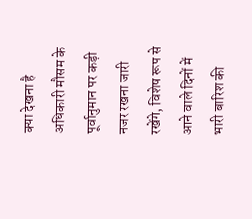क्या देखना है
अधिकारी मौसम के पूर्वानुमान पर कड़ी नजर रखना जारी रखेंगे, विशेष रूप से आने वाले दिनों में भारी बारिश की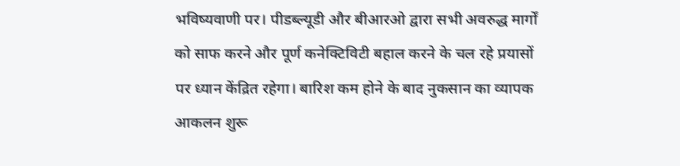भविष्यवाणी पर। पीडब्ल्यूडी और बीआरओ द्वारा सभी अवरुद्ध मार्गों को साफ करने और पूर्ण कनेक्टिविटी बहाल करने के चल रहे प्रयासों पर ध्यान केंद्रित रहेगा। बारिश कम होने के बाद नुकसान का व्यापक आकलन शुरू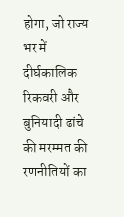होगा, जो राज्य भर में दीर्घकालिक रिकवरी और बुनियादी ढांचे की मरम्मत की रणनीतियों का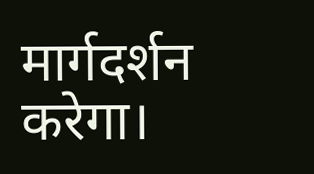मार्गदर्शन करेगा।